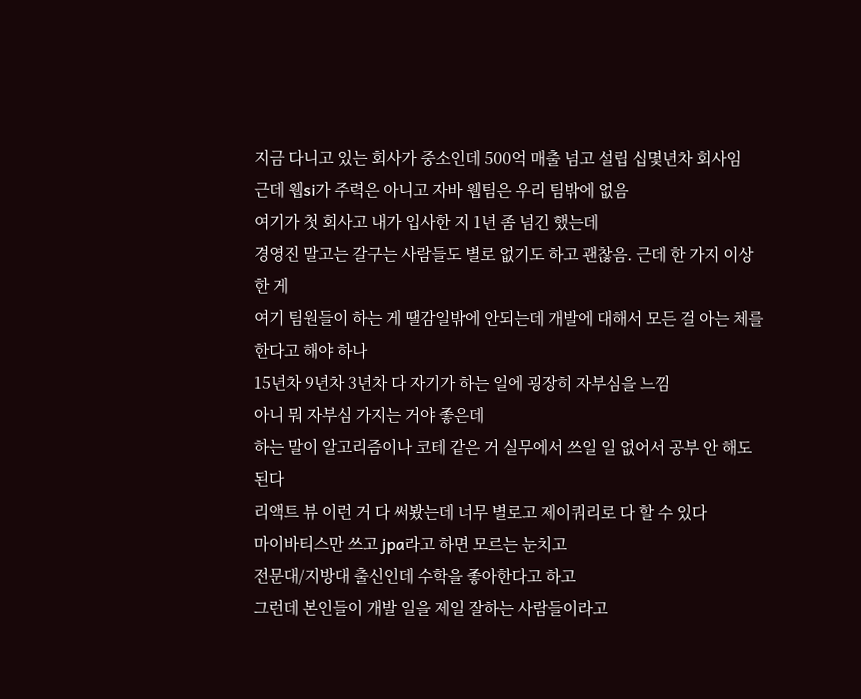지금 다니고 있는 회사가 중소인데 500억 매출 넘고 설립 십몇년차 회사임
근데 웹si가 주력은 아니고 자바 웹팀은 우리 팀밖에 없음
여기가 첫 회사고 내가 입사한 지 1년 좀 넘긴 했는데
경영진 말고는 갈구는 사람들도 별로 없기도 하고 괜찮음. 근데 한 가지 이상한 게
여기 팀원들이 하는 게 땔감일밖에 안되는데 개발에 대해서 모든 걸 아는 체를 한다고 해야 하나
15년차 9년차 3년차 다 자기가 하는 일에 굉장히 자부심을 느낌
아니 뭐 자부심 가지는 거야 좋은데
하는 말이 알고리즘이나 코테 같은 거 실무에서 쓰일 일 없어서 공부 안 해도 된다
리액트 뷰 이런 거 다 써봤는데 너무 별로고 제이쿼리로 다 할 수 있다
마이바티스만 쓰고 jpa라고 하면 모르는 눈치고
전문대/지방대 출신인데 수학을 좋아한다고 하고
그런데 본인들이 개발 일을 제일 잘하는 사람들이라고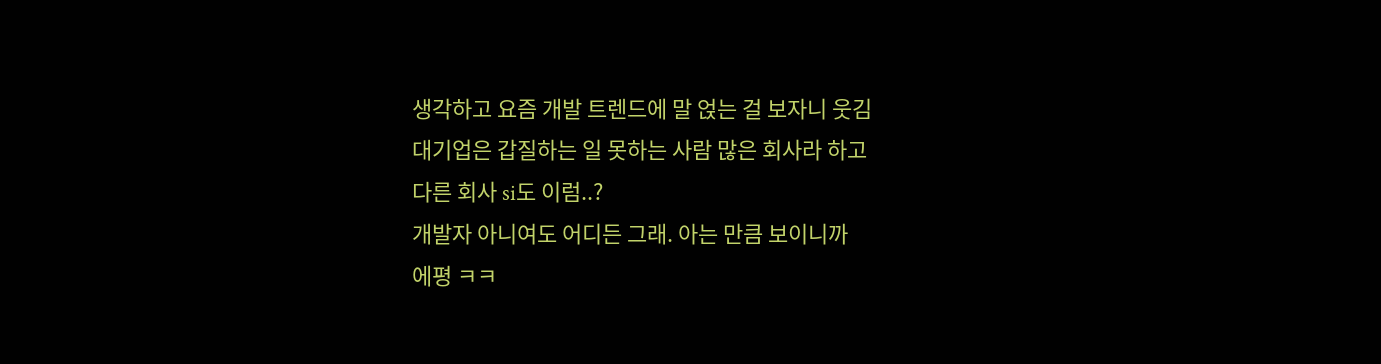생각하고 요즘 개발 트렌드에 말 얹는 걸 보자니 웃김
대기업은 갑질하는 일 못하는 사람 많은 회사라 하고
다른 회사 si도 이럼..?
개발자 아니여도 어디든 그래. 아는 만큼 보이니까
에평 ㅋㅋ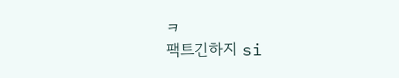ㅋ
팩트긴하지 si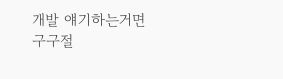개발 얘기하는거면
구구절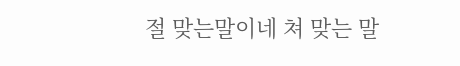절 맞는말이네 쳐 맞는 말